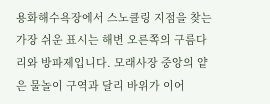용화해수욕장에서 스노클링 지점을 찾는 가장 쉬운 표시는 해변 오른쪽의 구름다리와 방파제입니다. 모래사장 중앙의 얕은 물놀이 구역과 달리 바위가 이어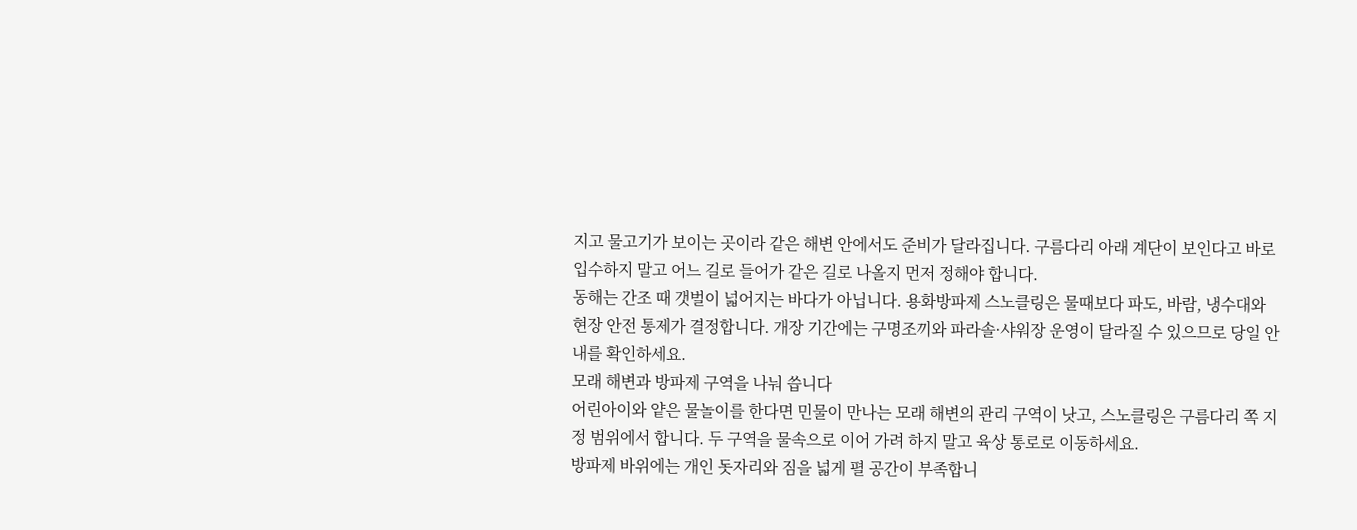지고 물고기가 보이는 곳이라 같은 해변 안에서도 준비가 달라집니다. 구름다리 아래 계단이 보인다고 바로 입수하지 말고 어느 길로 들어가 같은 길로 나올지 먼저 정해야 합니다.
동해는 간조 때 갯벌이 넓어지는 바다가 아닙니다. 용화방파제 스노클링은 물때보다 파도, 바람, 냉수대와 현장 안전 통제가 결정합니다. 개장 기간에는 구명조끼와 파라솔·샤워장 운영이 달라질 수 있으므로 당일 안내를 확인하세요.
모래 해변과 방파제 구역을 나눠 씁니다
어린아이와 얕은 물놀이를 한다면 민물이 만나는 모래 해변의 관리 구역이 낫고, 스노클링은 구름다리 쪽 지정 범위에서 합니다. 두 구역을 물속으로 이어 가려 하지 말고 육상 통로로 이동하세요.
방파제 바위에는 개인 돗자리와 짐을 넓게 펼 공간이 부족합니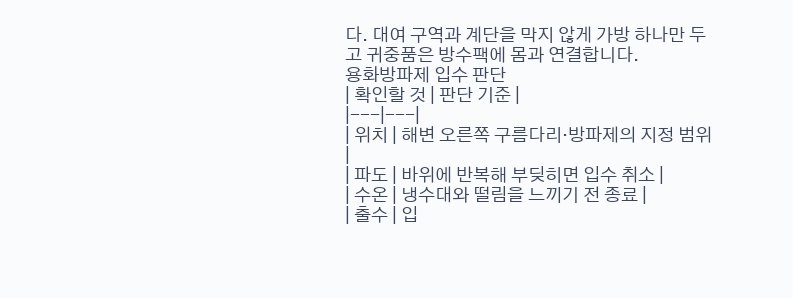다. 대여 구역과 계단을 막지 않게 가방 하나만 두고 귀중품은 방수팩에 몸과 연결합니다.
용화방파제 입수 판단
| 확인할 것 | 판단 기준 |
|---|---|
| 위치 | 해변 오른쪽 구름다리·방파제의 지정 범위 |
| 파도 | 바위에 반복해 부딪히면 입수 취소 |
| 수온 | 냉수대와 떨림을 느끼기 전 종료 |
| 출수 | 입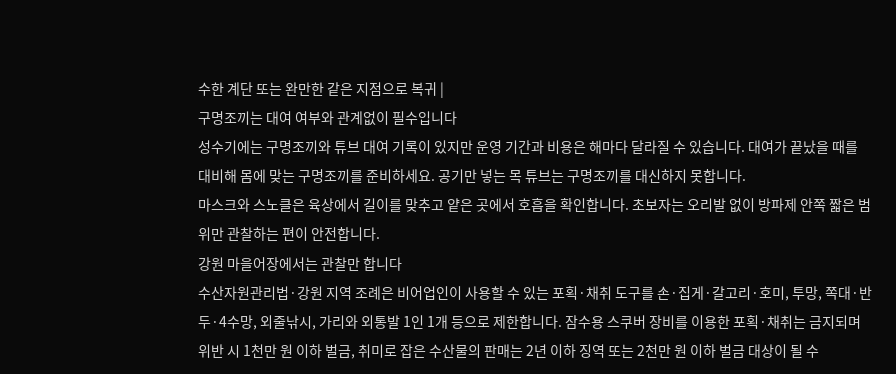수한 계단 또는 완만한 같은 지점으로 복귀 |
구명조끼는 대여 여부와 관계없이 필수입니다
성수기에는 구명조끼와 튜브 대여 기록이 있지만 운영 기간과 비용은 해마다 달라질 수 있습니다. 대여가 끝났을 때를 대비해 몸에 맞는 구명조끼를 준비하세요. 공기만 넣는 목 튜브는 구명조끼를 대신하지 못합니다.
마스크와 스노클은 육상에서 길이를 맞추고 얕은 곳에서 호흡을 확인합니다. 초보자는 오리발 없이 방파제 안쪽 짧은 범위만 관찰하는 편이 안전합니다.
강원 마을어장에서는 관찰만 합니다
수산자원관리법·강원 지역 조례은 비어업인이 사용할 수 있는 포획·채취 도구를 손·집게·갈고리·호미, 투망, 쪽대·반두·4수망, 외줄낚시, 가리와 외통발 1인 1개 등으로 제한합니다. 잠수용 스쿠버 장비를 이용한 포획·채취는 금지되며 위반 시 1천만 원 이하 벌금, 취미로 잡은 수산물의 판매는 2년 이하 징역 또는 2천만 원 이하 벌금 대상이 될 수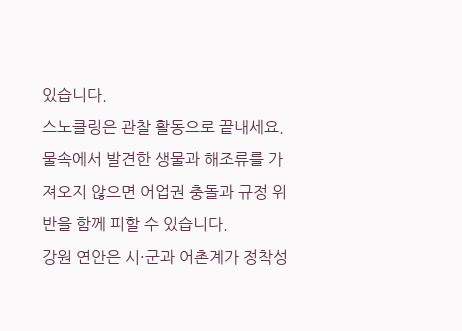있습니다.
스노클링은 관찰 활동으로 끝내세요. 물속에서 발견한 생물과 해조류를 가져오지 않으면 어업권 충돌과 규정 위반을 함께 피할 수 있습니다.
강원 연안은 시·군과 어촌계가 정착성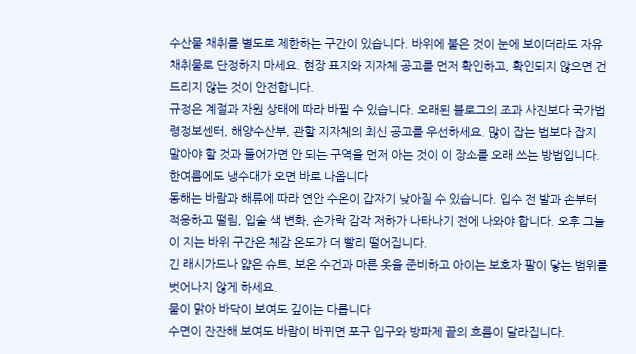수산물 채취를 별도로 제한하는 구간이 있습니다. 바위에 붙은 것이 눈에 보이더라도 자유 채취물로 단정하지 마세요. 현장 표지와 지자체 공고를 먼저 확인하고, 확인되지 않으면 건드리지 않는 것이 안전합니다.
규정은 계절과 자원 상태에 따라 바뀔 수 있습니다. 오래된 블로그의 조과 사진보다 국가법령정보센터, 해양수산부, 관할 지자체의 최신 공고를 우선하세요. 많이 잡는 법보다 잡지 말아야 할 것과 들어가면 안 되는 구역을 먼저 아는 것이 이 장소를 오래 쓰는 방법입니다.
한여름에도 냉수대가 오면 바로 나옵니다
동해는 바람과 해류에 따라 연안 수온이 갑자기 낮아질 수 있습니다. 입수 전 발과 손부터 적응하고 떨림, 입술 색 변화, 손가락 감각 저하가 나타나기 전에 나와야 합니다. 오후 그늘이 지는 바위 구간은 체감 온도가 더 빨리 떨어집니다.
긴 래시가드나 얇은 슈트, 보온 수건과 마른 옷을 준비하고 아이는 보호자 팔이 닿는 범위를 벗어나지 않게 하세요.
물이 맑아 바닥이 보여도 깊이는 다릅니다
수면이 잔잔해 보여도 바람이 바뀌면 포구 입구와 방파제 끝의 흐름이 달라집니다.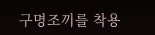구명조끼를 착용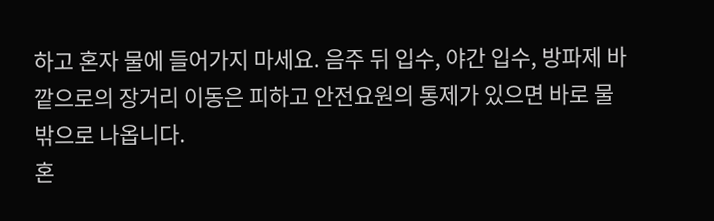하고 혼자 물에 들어가지 마세요. 음주 뒤 입수, 야간 입수, 방파제 바깥으로의 장거리 이동은 피하고 안전요원의 통제가 있으면 바로 물 밖으로 나옵니다.
혼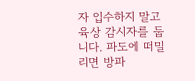자 입수하지 말고 육상 감시자를 둡니다. 파도에 떠밀리면 방파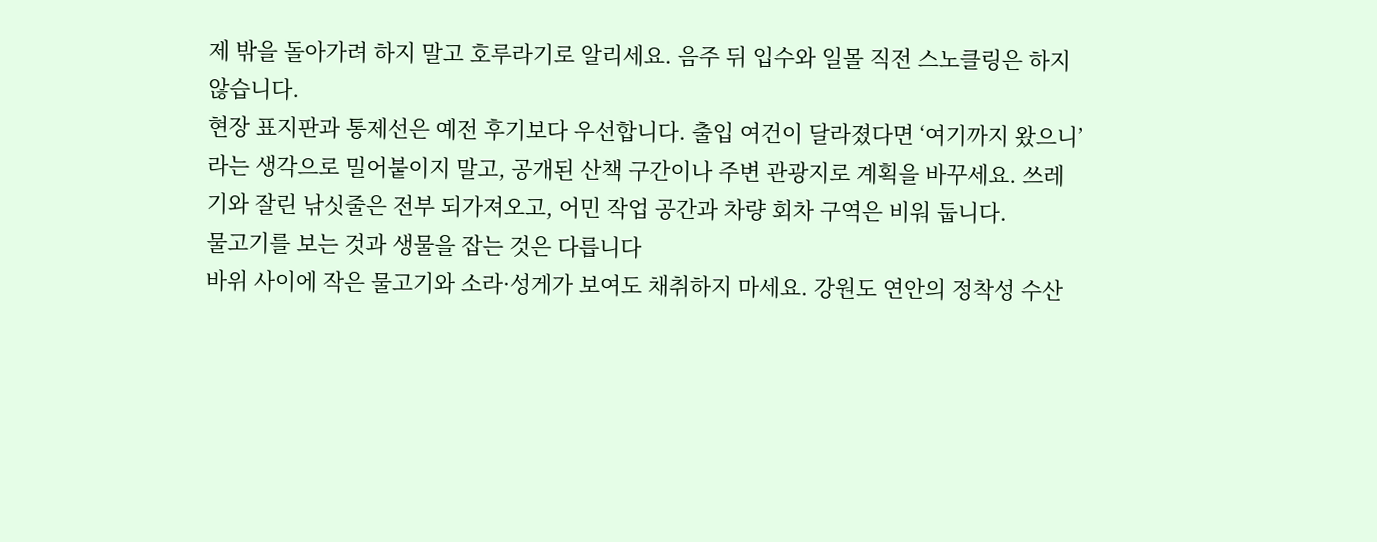제 밖을 돌아가려 하지 말고 호루라기로 알리세요. 음주 뒤 입수와 일몰 직전 스노클링은 하지 않습니다.
현장 표지판과 통제선은 예전 후기보다 우선합니다. 출입 여건이 달라졌다면 ‘여기까지 왔으니’라는 생각으로 밀어붙이지 말고, 공개된 산책 구간이나 주변 관광지로 계획을 바꾸세요. 쓰레기와 잘린 낚싯줄은 전부 되가져오고, 어민 작업 공간과 차량 회차 구역은 비워 둡니다.
물고기를 보는 것과 생물을 잡는 것은 다릅니다
바위 사이에 작은 물고기와 소라·성게가 보여도 채취하지 마세요. 강원도 연안의 정착성 수산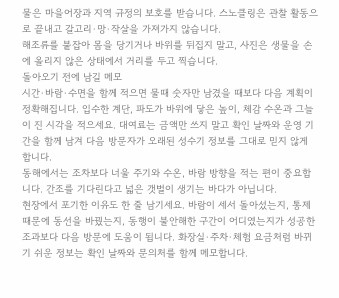물은 마을어장과 지역 규정의 보호를 받습니다. 스노클링은 관찰 활동으로 끝내고 갈고리·망·작살을 가져가지 않습니다.
해조류를 붙잡아 몸을 당기거나 바위를 뒤집지 말고, 사진은 생물을 손에 올리지 않은 상태에서 거리를 두고 찍습니다.
돌아오기 전에 남길 메모
시간·바람·수면을 함께 적으면 물때 숫자만 남겼을 때보다 다음 계획이 정확해집니다. 입수한 계단, 파도가 바위에 닿은 높이, 체감 수온과 그늘이 진 시각을 적으세요. 대여료는 금액만 쓰지 말고 확인 날짜와 운영 기간을 함께 남겨 다음 방문자가 오래된 성수기 정보를 그대로 믿지 않게 합니다.
동해에서는 조차보다 너울 주기와 수온, 바람 방향을 적는 편이 중요합니다. 간조를 기다린다고 넓은 갯벌이 생기는 바다가 아닙니다.
현장에서 포기한 이유도 한 줄 남기세요. 바람이 세서 돌아섰는지, 통제 때문에 동선을 바꿨는지, 동행이 불안해한 구간이 어디였는지가 성공한 조과보다 다음 방문에 도움이 됩니다. 화장실·주차·체험 요금처럼 바뀌기 쉬운 정보는 확인 날짜와 문의처를 함께 메모합니다.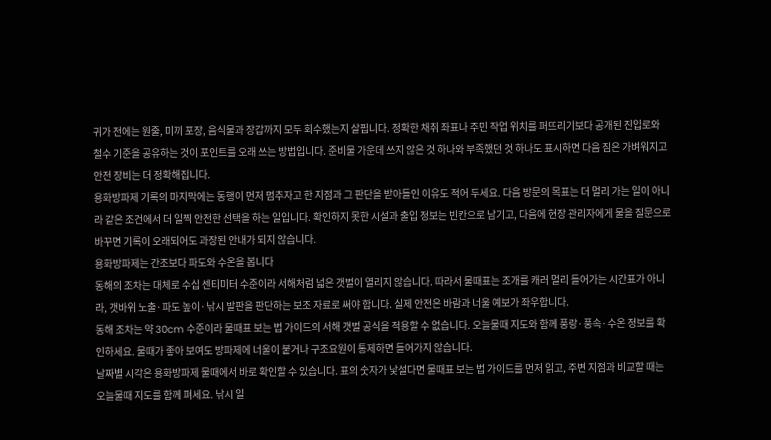귀가 전에는 원줄, 미끼 포장, 음식물과 장갑까지 모두 회수했는지 살핍니다. 정확한 채취 좌표나 주민 작업 위치를 퍼뜨리기보다 공개된 진입로와 철수 기준을 공유하는 것이 포인트를 오래 쓰는 방법입니다. 준비물 가운데 쓰지 않은 것 하나와 부족했던 것 하나도 표시하면 다음 짐은 가벼워지고 안전 장비는 더 정확해집니다.
용화방파제 기록의 마지막에는 동행이 먼저 멈추자고 한 지점과 그 판단을 받아들인 이유도 적어 두세요. 다음 방문의 목표는 더 멀리 가는 일이 아니라 같은 조건에서 더 일찍 안전한 선택을 하는 일입니다. 확인하지 못한 시설과 출입 정보는 빈칸으로 남기고, 다음에 현장 관리자에게 물을 질문으로 바꾸면 기록이 오래되어도 과장된 안내가 되지 않습니다.
용화방파제는 간조보다 파도와 수온을 봅니다
동해의 조차는 대체로 수십 센티미터 수준이라 서해처럼 넓은 갯벌이 열리지 않습니다. 따라서 물때표는 조개를 캐러 멀리 들어가는 시간표가 아니라, 갯바위 노출·파도 높이·낚시 발판을 판단하는 보조 자료로 써야 합니다. 실제 안전은 바람과 너울 예보가 좌우합니다.
동해 조차는 약 30cm 수준이라 물때표 보는 법 가이드의 서해 갯벌 공식을 적용할 수 없습니다. 오늘물때 지도와 함께 풍랑·풍속·수온 정보를 확인하세요. 물때가 좋아 보여도 방파제에 너울이 붙거나 구조요원이 통제하면 들어가지 않습니다.
날짜별 시각은 용화방파제 물때에서 바로 확인할 수 있습니다. 표의 숫자가 낯설다면 물때표 보는 법 가이드를 먼저 읽고, 주변 지점과 비교할 때는 오늘물때 지도를 함께 펴세요. 낚시 일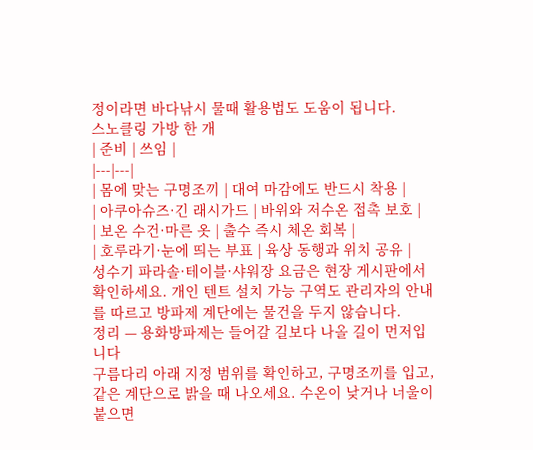정이라면 바다낚시 물때 활용법도 도움이 됩니다.
스노클링 가방 한 개
| 준비 | 쓰임 |
|---|---|
| 몸에 맞는 구명조끼 | 대여 마감에도 반드시 착용 |
| 아쿠아슈즈·긴 래시가드 | 바위와 저수온 접촉 보호 |
| 보온 수건·마른 옷 | 출수 즉시 체온 회복 |
| 호루라기·눈에 띄는 부표 | 육상 동행과 위치 공유 |
성수기 파라솔·테이블·샤워장 요금은 현장 게시판에서 확인하세요. 개인 텐트 설치 가능 구역도 관리자의 안내를 따르고 방파제 계단에는 물건을 두지 않습니다.
정리 — 용화방파제는 들어갈 길보다 나올 길이 먼저입니다
구름다리 아래 지정 범위를 확인하고, 구명조끼를 입고, 같은 계단으로 밝을 때 나오세요. 수온이 낮거나 너울이 붙으면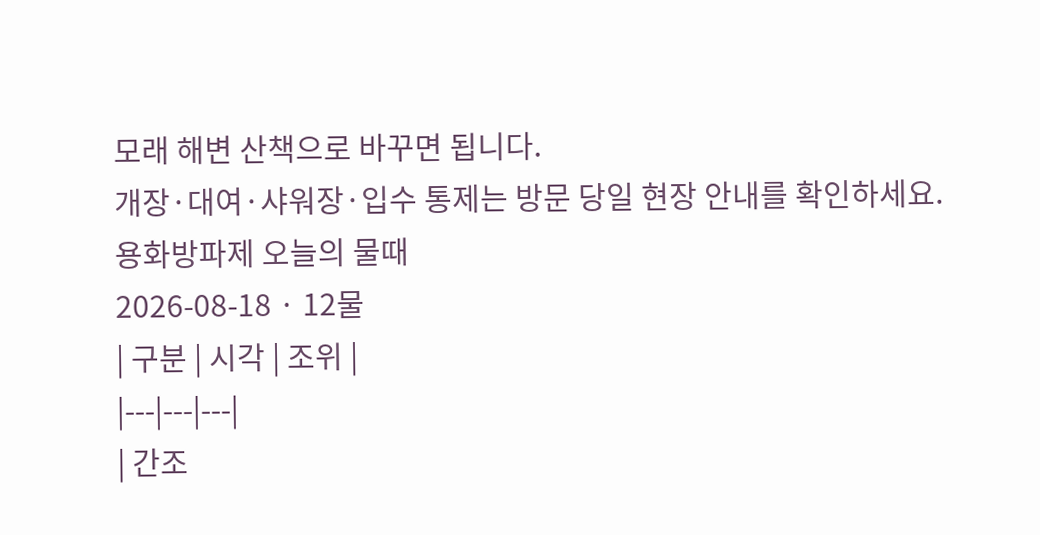모래 해변 산책으로 바꾸면 됩니다.
개장·대여·샤워장·입수 통제는 방문 당일 현장 안내를 확인하세요.
용화방파제 오늘의 물때
2026-08-18 · 12물
| 구분 | 시각 | 조위 |
|---|---|---|
| 간조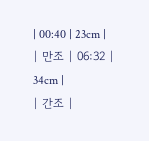| 00:40 | 23cm |
| 만조 | 06:32 | 34cm |
| 간조 |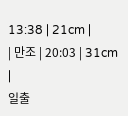13:38 | 21cm |
| 만조 | 20:03 | 31cm |
일출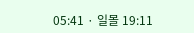05:41 · 일몰 19:11